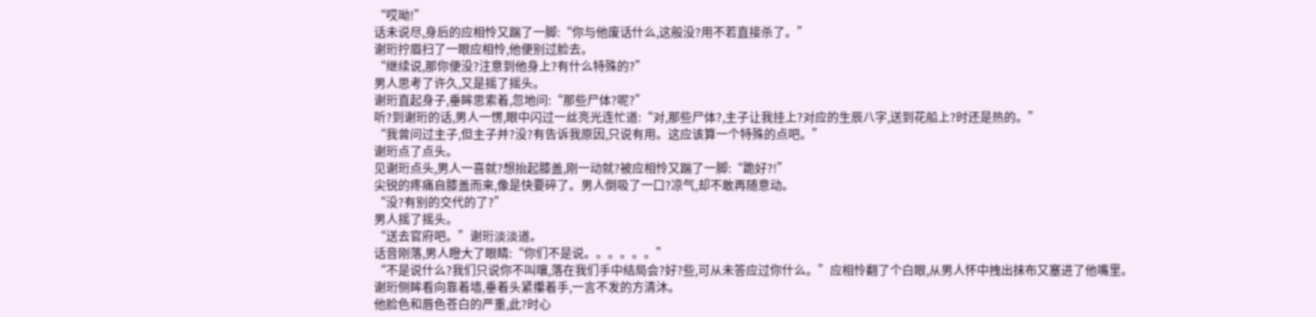“哎呦!”
话未说尽,身后的应相怜又踹了一脚:“你与他废话什么,这般没?用不若直接杀了。”
谢珩拧眉扫了一眼应相怜,他便别过脸去。
“继续说,那你便没?注意到他身上?有什么特殊的?”
男人思考了许久,又是摇了摇头。
谢珩直起身子,垂眸思索着,忽地问:“那些尸体?呢?”
听?到谢珩的话,男人一愣,眼中闪过一丝亮光连忙道:“对,那些尸体?,主子让我挂上?对应的生辰八字,送到花船上?时还是热的。”
“我曾问过主子,但主子并?没?有告诉我原因,只说有用。这应该算一个特殊的点吧。”
谢珩点了点头。
见谢珩点头,男人一喜就?想抬起膝盖,刚一动就?被应相怜又踹了一脚:“跪好?!”
尖锐的疼痛自膝盖而来,像是快要碎了。男人倒吸了一口?凉气,却不敢再随意动。
“没?有别的交代的了?”
男人摇了摇头。
“送去官府吧。”谢珩淡淡道。
话音刚落,男人瞪大了眼睛:“你们不是说。。。。。。”
“不是说什么?我们只说你不叫嚷,落在我们手中结局会?好?些,可从未答应过你什么。”应相怜翻了个白眼,从男人怀中拽出抹布又塞进了他嘴里。
谢珩侧眸看向靠着墙,垂着头紧攥着手,一言不发的方清沐。
他脸色和唇色苍白的严重,此?时心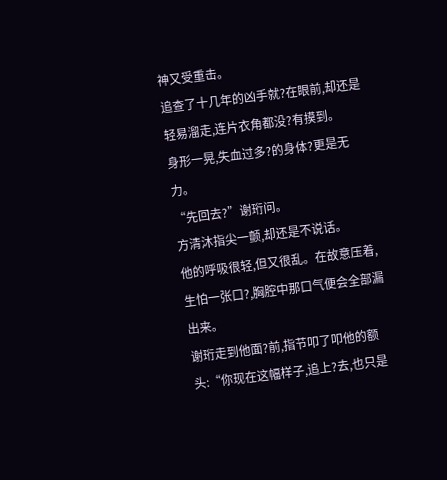神又受重击。
追查了十几年的凶手就?在眼前,却还是轻易溜走,连片衣角都没?有摸到。
身形一晃,失血过多?的身体?更是无力。
“先回去?”谢珩问。
方清沐指尖一颤,却还是不说话。
他的呼吸很轻,但又很乱。在故意压着,生怕一张口?,胸腔中那口气便会全部漏出来。
谢珩走到他面?前,指节叩了叩他的额头:“你现在这幅样子,追上?去,也只是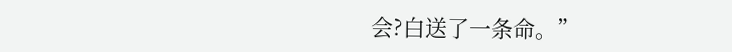会?白送了一条命。”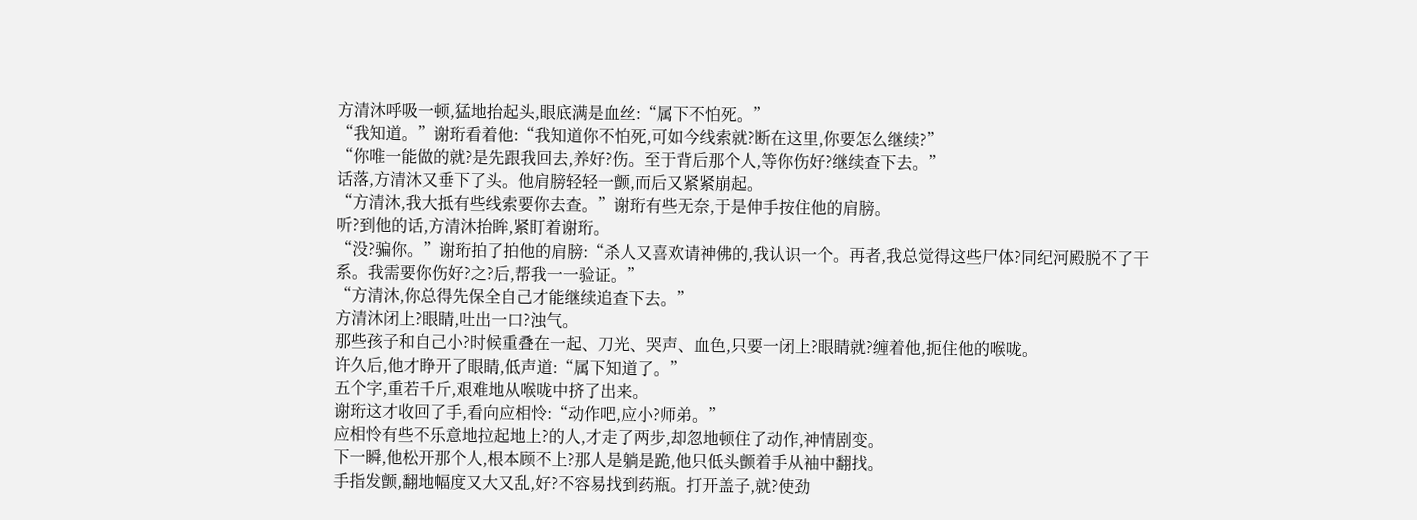方清沐呼吸一顿,猛地抬起头,眼底满是血丝:“属下不怕死。”
“我知道。”谢珩看着他:“我知道你不怕死,可如今线索就?断在这里,你要怎么继续?”
“你唯一能做的就?是先跟我回去,养好?伤。至于背后那个人,等你伤好?继续查下去。”
话落,方清沐又垂下了头。他肩膀轻轻一颤,而后又紧紧崩起。
“方清沐,我大抵有些线索要你去查。”谢珩有些无奈,于是伸手按住他的肩膀。
听?到他的话,方清沐抬眸,紧盯着谢珩。
“没?骗你。”谢珩拍了拍他的肩膀:“杀人又喜欢请神佛的,我认识一个。再者,我总觉得这些尸体?同纪河殿脱不了干系。我需要你伤好?之?后,帮我一一验证。”
“方清沐,你总得先保全自己才能继续追查下去。”
方清沐闭上?眼睛,吐出一口?浊气。
那些孩子和自己小?时候重叠在一起、刀光、哭声、血色,只要一闭上?眼睛就?缠着他,扼住他的喉咙。
许久后,他才睁开了眼睛,低声道:“属下知道了。”
五个字,重若千斤,艰难地从喉咙中挤了出来。
谢珩这才收回了手,看向应相怜:“动作吧,应小?师弟。”
应相怜有些不乐意地拉起地上?的人,才走了两步,却忽地顿住了动作,神情剧变。
下一瞬,他松开那个人,根本顾不上?那人是躺是跪,他只低头颤着手从袖中翻找。
手指发颤,翻地幅度又大又乱,好?不容易找到药瓶。打开盖子,就?使劲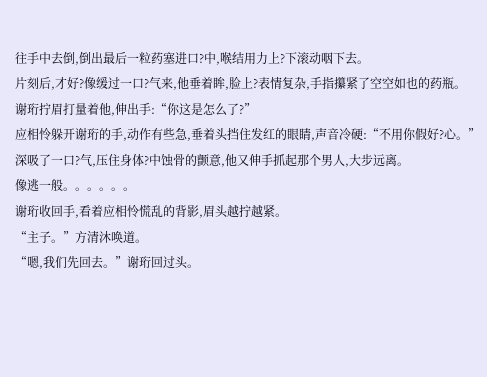往手中去倒,倒出最后一粒药塞进口?中,喉结用力上?下滚动咽下去。
片刻后,才好?像缓过一口?气来,他垂着眸,脸上?表情复杂,手指攥紧了空空如也的药瓶。
谢珩拧眉打量着他,伸出手:“你这是怎么了?”
应相怜躲开谢珩的手,动作有些急,垂着头挡住发红的眼睛,声音冷硬:“不用你假好?心。”
深吸了一口?气,压住身体?中蚀骨的颤意,他又伸手抓起那个男人,大步远离。
像逃一般。。。。。。
谢珩收回手,看着应相怜慌乱的背影,眉头越拧越紧。
“主子。”方清沐唤道。
“嗯,我们先回去。”谢珩回过头。